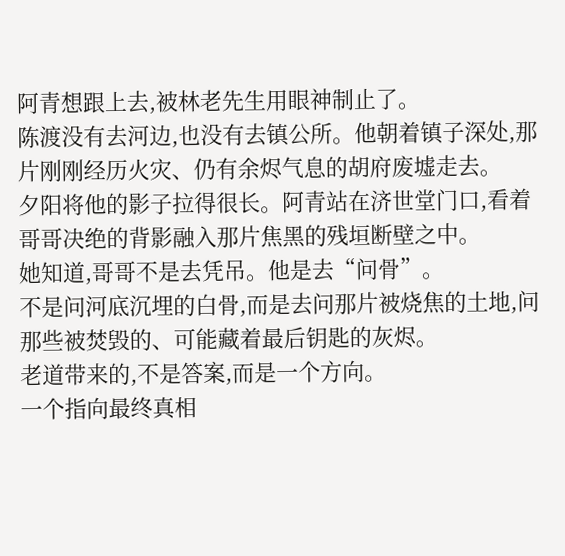阿青想跟上去,被林老先生用眼神制止了。
陈渡没有去河边,也没有去镇公所。他朝着镇子深处,那片刚刚经历火灾、仍有余烬气息的胡府废墟走去。
夕阳将他的影子拉得很长。阿青站在济世堂门口,看着哥哥决绝的背影融入那片焦黑的残垣断壁之中。
她知道,哥哥不是去凭吊。他是去“问骨”。
不是问河底沉埋的白骨,而是去问那片被烧焦的土地,问那些被焚毁的、可能藏着最后钥匙的灰烬。
老道带来的,不是答案,而是一个方向。
一个指向最终真相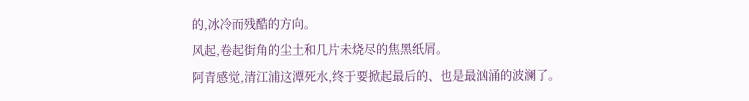的,冰冷而残酷的方向。
风起,卷起街角的尘土和几片未烧尽的焦黑纸屑。
阿青感觉,清江浦这潭死水,终于要掀起最后的、也是最汹涌的波澜了。